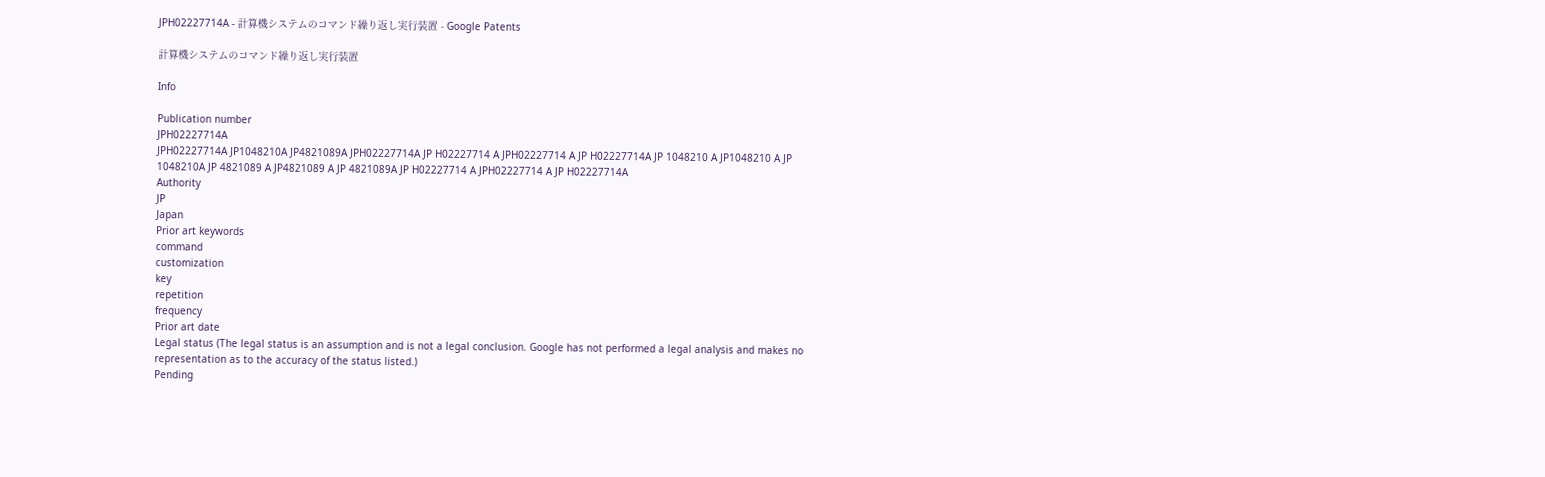JPH02227714A - 計算機システムのコマンド繰り返し実行装置 - Google Patents

計算機システムのコマンド繰り返し実行装置

Info

Publication number
JPH02227714A
JPH02227714A JP1048210A JP4821089A JPH02227714A JP H02227714 A JPH02227714 A JP H02227714A JP 1048210 A JP1048210 A JP 1048210A JP 4821089 A JP4821089 A JP 4821089A JP H02227714 A JPH02227714 A JP H02227714A
Authority
JP
Japan
Prior art keywords
command
customization
key
repetition
frequency
Prior art date
Legal status (The legal status is an assumption and is not a legal conclusion. Google has not performed a legal analysis and makes no representation as to the accuracy of the status listed.)
Pending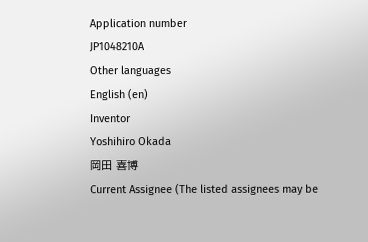Application number
JP1048210A
Other languages
English (en)
Inventor
Yoshihiro Okada
岡田 喜博
Current Assignee (The listed assignees may be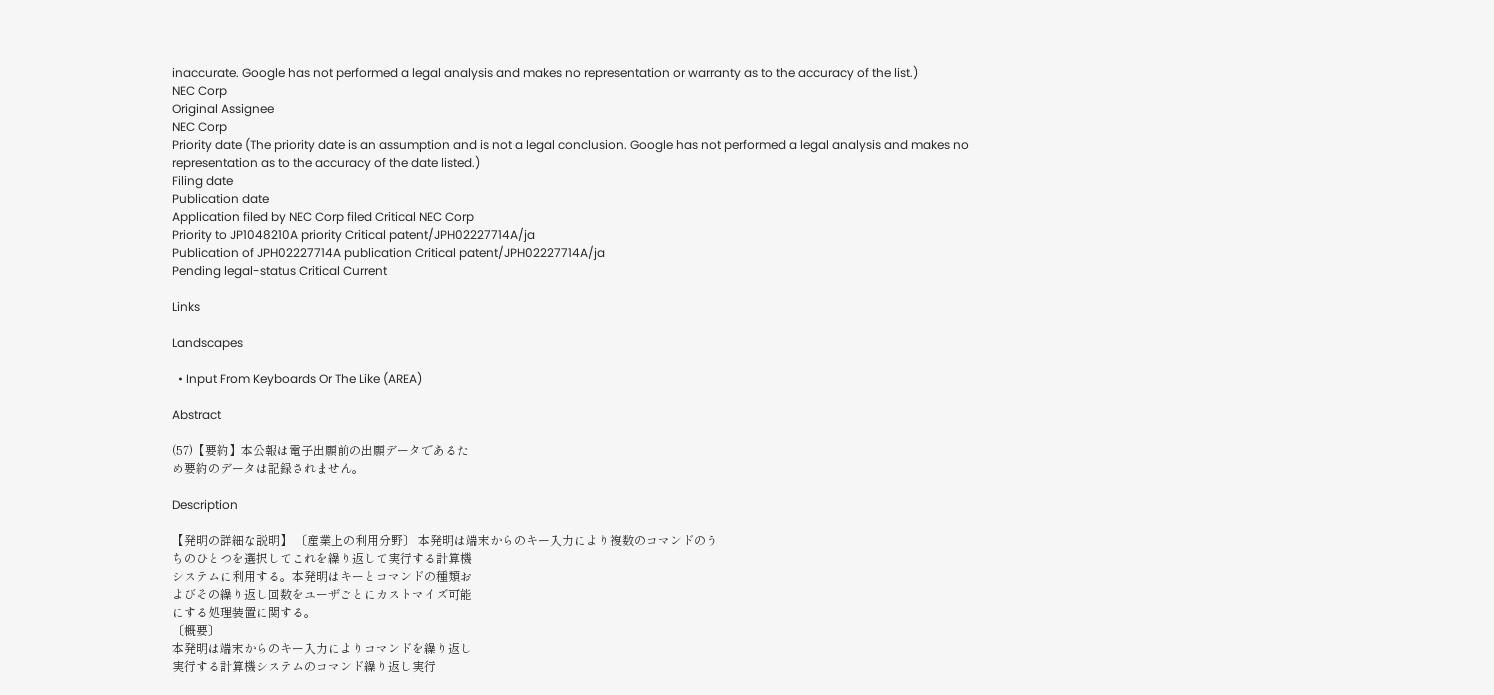inaccurate. Google has not performed a legal analysis and makes no representation or warranty as to the accuracy of the list.)
NEC Corp
Original Assignee
NEC Corp
Priority date (The priority date is an assumption and is not a legal conclusion. Google has not performed a legal analysis and makes no representation as to the accuracy of the date listed.)
Filing date
Publication date
Application filed by NEC Corp filed Critical NEC Corp
Priority to JP1048210A priority Critical patent/JPH02227714A/ja
Publication of JPH02227714A publication Critical patent/JPH02227714A/ja
Pending legal-status Critical Current

Links

Landscapes

  • Input From Keyboards Or The Like (AREA)

Abstract

(57)【要約】本公報は電子出願前の出願データであるた
め要約のデータは記録されません。

Description

【発明の詳細な説明】 〔産業上の利用分野〕 本発明は端末からのキー入力により複数のコマンドのう
ちのひとつを選択してこれを繰り返して実行する計算機
システムに利用する。本発明はキーとコマンドの種類お
よびその繰り返し回数をユーザごとにカストマイズ可能
にする処理装置に関する。
〔概要〕
本発明は端末からのキー入力によりコマンドを繰り返し
実行する計算機システムのコマンド繰り返し実行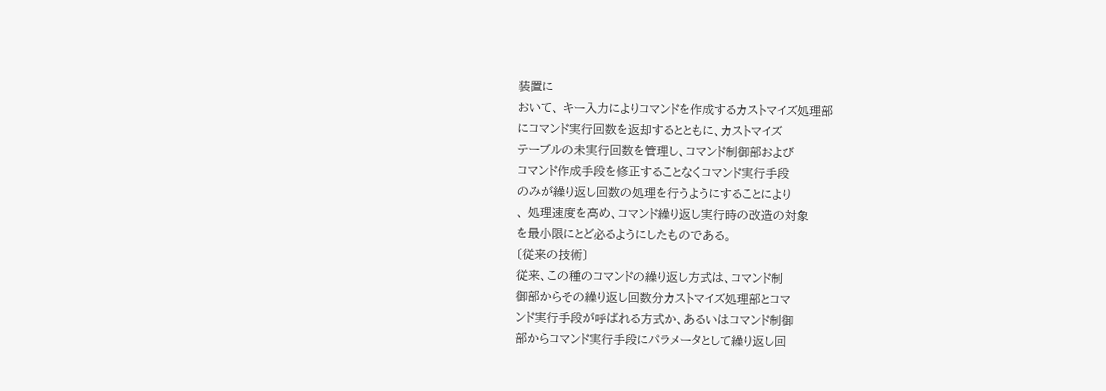装置に
おいて、 キー入力によりコマンドを作成するカストマイズ処理部
にコマンド実行回数を返却するとともに、カストマイズ
テーブルの未実行回数を管理し、コマンド制御部および
コマンド作成手段を修正することなくコマンド実行手段
のみが繰り返し回数の処理を行うようにすることにより
、 処理速度を高め、コマンド繰り返し実行時の改造の対象
を最小限にとど必るようにしたものである。
〔従来の技術〕
従来、この種のコマンドの繰り返し方式は、コマンド制
御部からその繰り返し回数分カストマイズ処理部とコマ
ンド実行手段が呼ばれる方式か、あるいはコマンド制御
部からコマンド実行手段にパラメータとして繰り返し回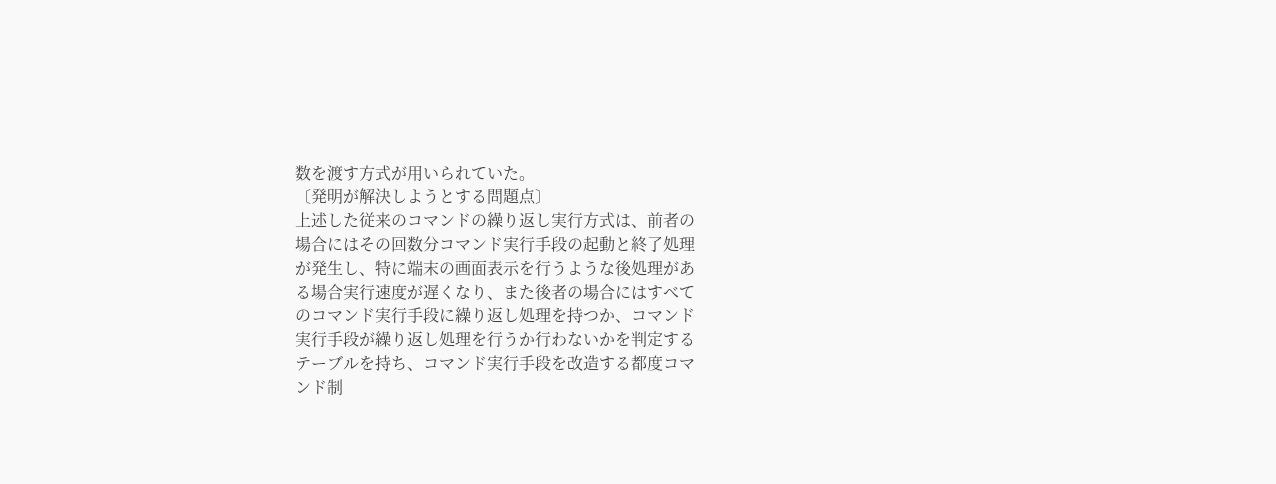数を渡す方式が用いられていた。
〔発明が解決しようとする問題点〕
上述した従来のコマンドの繰り返し実行方式は、前者の
場合にはその回数分コマンド実行手段の起動と終了処理
が発生し、特に端末の画面表示を行うような後処理があ
る場合実行速度が遅くなり、また後者の場合にはすべて
のコマンド実行手段に繰り返し処理を持つか、コマンド
実行手段が繰り返し処理を行うか行わないかを判定する
テーブルを持ち、コマンド実行手段を改造する都度コマ
ンド制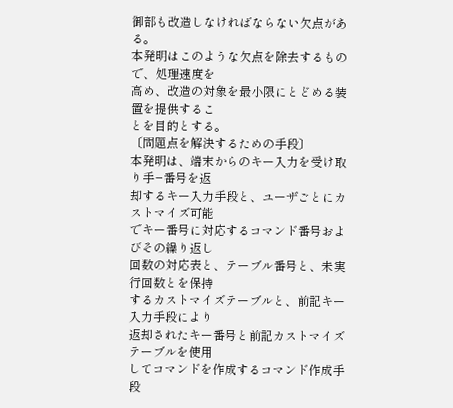御部も改造しなければならない欠点がある。
本発明はこのような欠点を除去するもので、処理速度を
高め、改造の対象を最小限にとどめる装置を提供するこ
とを目的とする。
〔問題点を解決するための手段〕
本発明は、端末からのキー入力を受け取り手−番号を返
却するキー入力手段と、ユーザごとにカストマイズ可能
でキー番号に対応するコマンド番号およびその繰り返し
回数の対応表と、テーブル番号と、未実行回数とを保持
するカストマイズテーブルと、前記キー入力手段により
返却されたキー番号と前記カストマイズテーブルを使用
してコマンドを作成するコマンド作成手段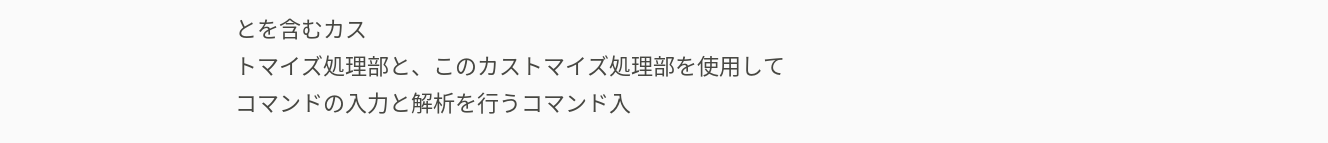とを含むカス
トマイズ処理部と、このカストマイズ処理部を使用して
コマンドの入力と解析を行うコマンド入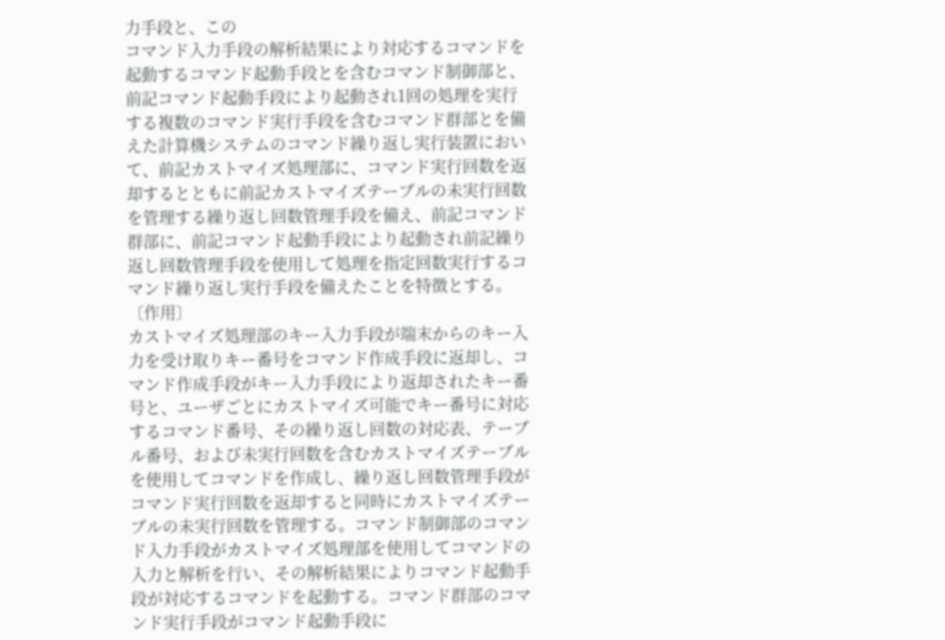力手段と、この
コマンド入力手段の解析結果により対応するコマンドを
起動するコマンド起動手段とを含むコマンド制御部と、
前記コマンド起動手段により起動され1回の処理を実行
する複数のコマンド実行手段を含むコマンド群部とを備
えた計算機システムのコマンド繰り返し実行装置におい
て、前記カストマイズ処理部に、コマンド実行回数を返
却するとともに前記カストマイズテーブルの未実行回数
を管理する繰り返し回数管理手段を備え、前記コマンド
群部に、前記コマンド起動手段により起動され前記繰り
返し回数管理手段を使用して処理を指定回数実行するコ
マンド繰り返し実行手段を備えたことを特徴とする。
〔作用〕
カストマイズ処理部のキー入力手段が端末からのキー入
力を受け取りキー番号をコマンド作成手段に返却し、コ
マンド作成手段がキー入力手段により返却されたキー番
号と、ユーザごとにカストマイズ可能でキー番号に対応
するコマンド番号、その繰り返し回数の対応表、テーブ
ル番号、および未実行回数を含むカストマイズテーブル
を使用してコマンドを作成し、繰り返し回数管理手段が
コマンド実行回数を返却すると同時にカストマイズテー
ブルの未実行回数を管理する。コマンド制御部のコマン
ド入力手段がカストマイズ処理部を使用してコマンドの
入力と解析を行い、その解析結果によりコマンド起動手
段が対応するコマンドを起動する。コマンド群部のコマ
ンド実行手段がコマンド起動手段に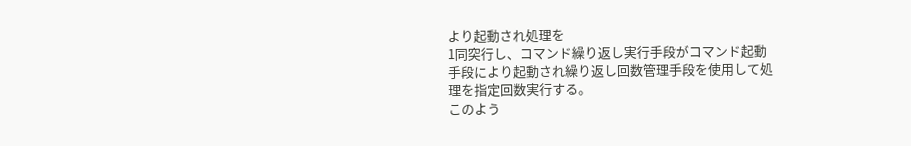より起動され処理を
1同突行し、コマンド繰り返し実行手段がコマンド起動
手段により起動され繰り返し回数管理手段を使用して処
理を指定回数実行する。
このよう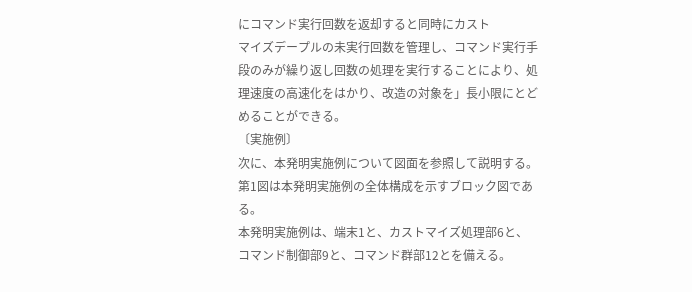にコマンド実行回数を返却すると同時にカスト
マイズデープルの未実行回数を管理し、コマンド実行手
段のみが繰り返し回数の処理を実行することにより、処
理速度の高速化をはかり、改造の対象を」長小限にとど
めることができる。
〔実施例〕
次に、本発明実施例について図面を参照して説明する。
第1図は本発明実施例の全体構成を示すブロック図であ
る。
本発明実施例は、端末1と、カストマイズ処理部6と、
コマンド制御部9と、コマンド群部12とを備える。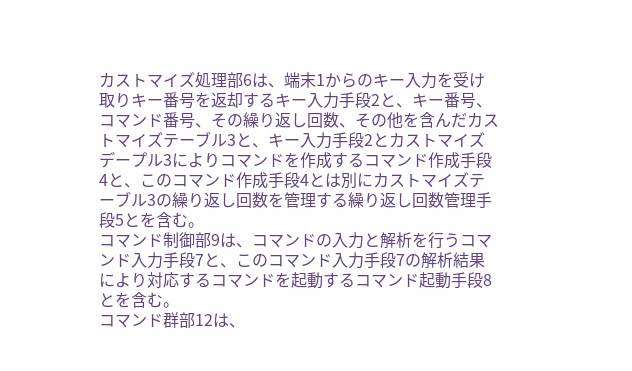カストマイズ処理部6は、端末1からのキー入力を受け
取りキー番号を返却するキー入力手段2と、キー番号、
コマンド番号、その繰り返し回数、その他を含んだカス
トマイズテーブル3と、キー入力手段2とカストマイズ
デープル3によりコマンドを作成するコマンド作成手段
4と、このコマンド作成手段4とは別にカストマイズテ
ーブル3の繰り返し回数を管理する繰り返し回数管理手
段5とを含む。
コマンド制御部9は、コマンドの入力と解析を行うコマ
ンド入力手段7と、このコマンド入力手段7の解析結果
により対応するコマンドを起動するコマンド起動手段8
とを含む。
コマンド群部12は、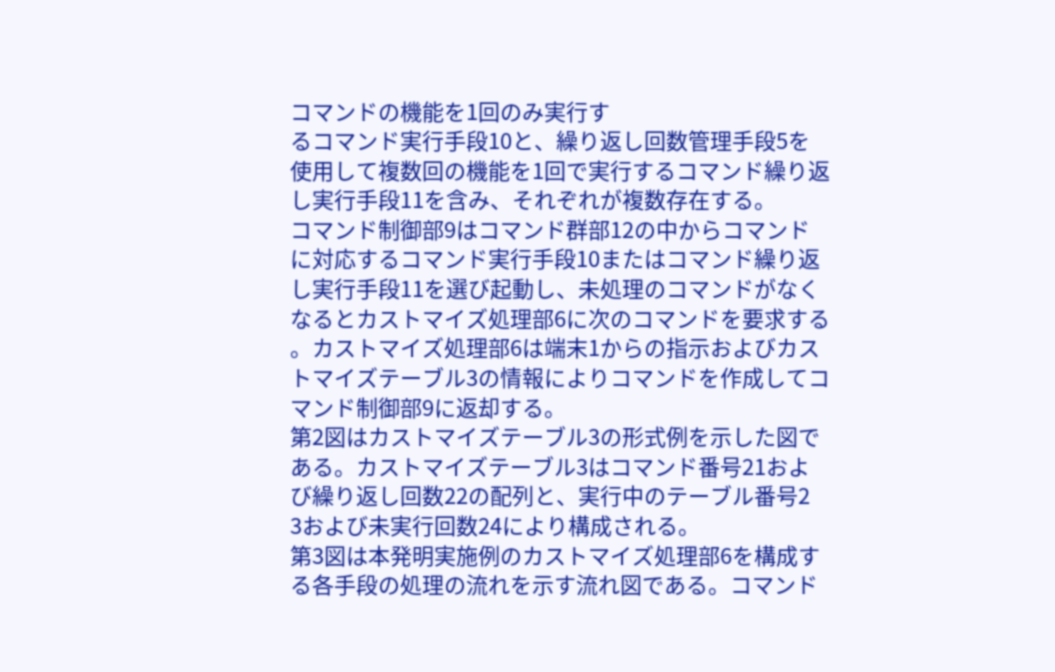コマンドの機能を1回のみ実行す
るコマンド実行手段10と、繰り返し回数管理手段5を
使用して複数回の機能を1回で実行するコマンド繰り返
し実行手段11を含み、それぞれが複数存在する。
コマンド制御部9はコマンド群部12の中からコマンド
に対応するコマンド実行手段10またはコマンド繰り返
し実行手段11を選び起動し、未処理のコマンドがなく
なるとカストマイズ処理部6に次のコマンドを要求する
。カストマイズ処理部6は端末1からの指示およびカス
トマイズテーブル3の情報によりコマンドを作成してコ
マンド制御部9に返却する。
第2図はカストマイズテーブル3の形式例を示した図で
ある。カストマイズテーブル3はコマンド番号21およ
び繰り返し回数22の配列と、実行中のテーブル番号2
3および未実行回数24により構成される。
第3図は本発明実施例のカストマイズ処理部6を構成す
る各手段の処理の流れを示す流れ図である。コマンド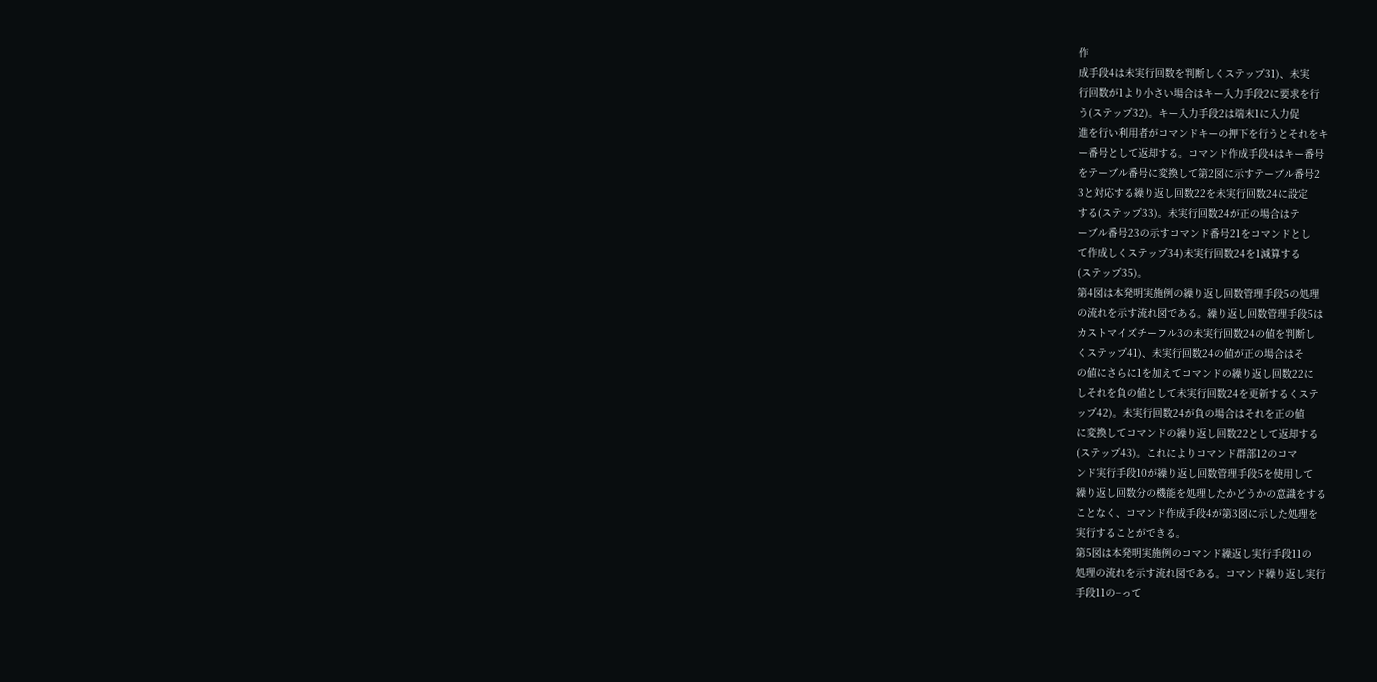作
成手段4は未実行回数を判断しくステップ31)、未実
行回数が1より小さい場合はキー入力手段2に要求を行
う(ステップ32)。キー入力手段2は端末1に入力促
進を行い利用者がコマンドキーの押下を行うとそれをキ
ー番号として返却する。コマンド作成手段4はキー番号
をテーブル番号に変換して第2図に示すテーブル番号2
3と対応する繰り返し回数22を未実行回数24に設定
する(ステップ33)。未実行回数24が正の場合はテ
ーブル番号23の示すコマンド番号21をコマンドとし
て作成しくステップ34)未実行回数24を1減算する
(ステップ35)。
第4図は本発明実施例の繰り返し回数管理手段5の処理
の流れを示す流れ図である。繰り返し回数管理手段5は
カストマイズチーフル3の未実行回数24の値を判断し
くステップ41)、未実行回数24の値が正の場合はそ
の値にさらに1を加えてコマンドの繰り返し回数22に
しそれを負の値として未実行回数24を更新するくステ
ップ42)。未実行回数24が負の場合はそれを正の値
に変換してコマンドの繰り返し回数22として返却する
(ステップ43)。これによりコマンド群部12のコマ
ンド実行手段10が繰り返し回数管理手段5を使用して
繰り返し回数分の機能を処理したかどうかの意識をする
ことなく、コマンド作成手段4が第3図に示した処理を
実行することができる。
第5図は本発明実施例のコマンド繰返し実行手段11の
処理の流れを示す流れ図である。コマンド繰り返し実行
手段11の−って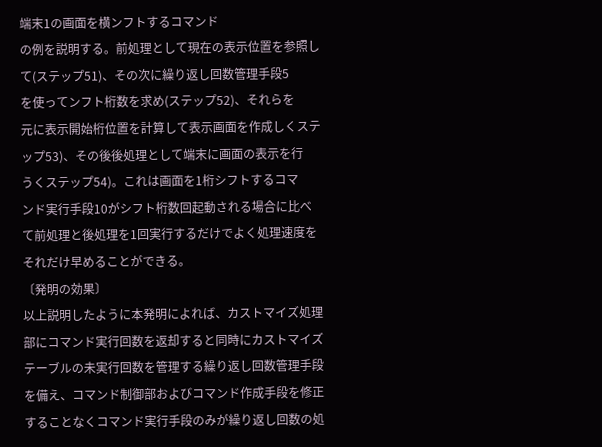端末1の画面を横ンフトするコマンド
の例を説明する。前処理として現在の表示位置を参照し
て(ステップ51)、その次に繰り返し回数管理手段5
を使ってンフト桁数を求め(ステップ52)、それらを
元に表示開始桁位置を計算して表示画面を作成しくステ
ップ53)、その後後処理として端末に画面の表示を行
うくステップ54)。これは画面を1桁シフトするコマ
ンド実行手段10がシフト桁数回起動される場合に比べ
て前処理と後処理を1回実行するだけでよく処理速度を
それだけ早めることができる。
〔発明の効果〕
以上説明したように本発明によれば、カストマイズ処理
部にコマンド実行回数を返却すると同時にカストマイズ
テーブルの未実行回数を管理する繰り返し回数管理手段
を備え、コマンド制御部およびコマンド作成手段を修正
することなくコマンド実行手段のみが繰り返し回数の処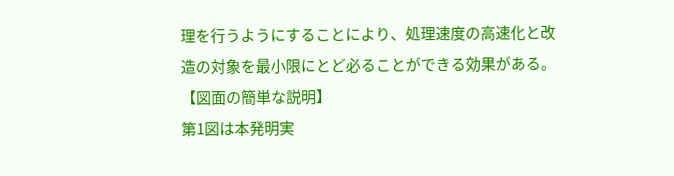理を行うようにすることにより、処理速度の高速化と改
造の対象を最小限にとど必ることができる効果がある。
【図面の簡単な説明】
第1図は本発明実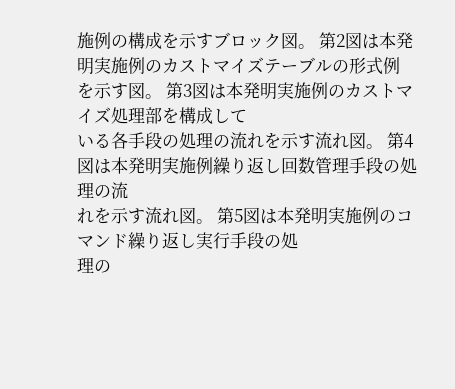施例の構成を示すブロック図。 第2図は本発明実施例のカストマイズテーブルの形式例
を示す図。 第3図は本発明実施例のカストマイズ処理部を構成して
いる各手段の処理の流れを示す流れ図。 第4図は本発明実施例繰り返し回数管理手段の処理の流
れを示す流れ図。 第5図は本発明実施例のコマンド繰り返し実行手段の処
理の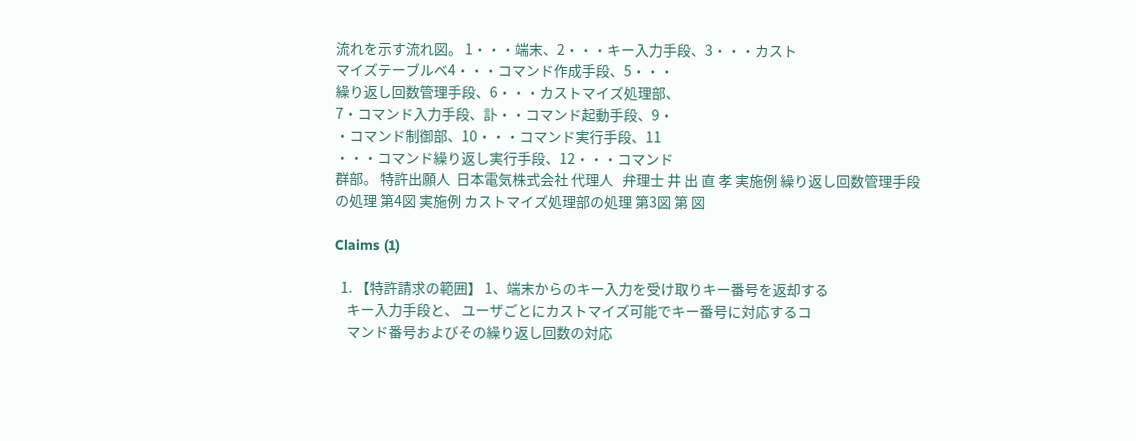流れを示す流れ図。 1・・・端末、2・・・キー入力手段、3・・・カスト
マイズテーブルベ4・・・コマンド作成手段、5・・・
繰り返し回数管理手段、6・・・カストマイズ処理部、
7・コマンド入力手段、訃・・コマンド起動手段、9・
・コマンド制御部、10・・・コマンド実行手段、11
・・・コマンド繰り返し実行手段、12・・・コマンド
群部。 特許出願人  日本電気株式会社 代理人   弁理士 井 出 直 孝 実施例 繰り返し回数管理手段の処理 第4図 実施例 カストマイズ処理部の処理 第3図 第 図

Claims (1)

  1. 【特許請求の範囲】 1、端末からのキー入力を受け取りキー番号を返却する
    キー入力手段と、 ユーザごとにカストマイズ可能でキー番号に対応するコ
    マンド番号およびその繰り返し回数の対応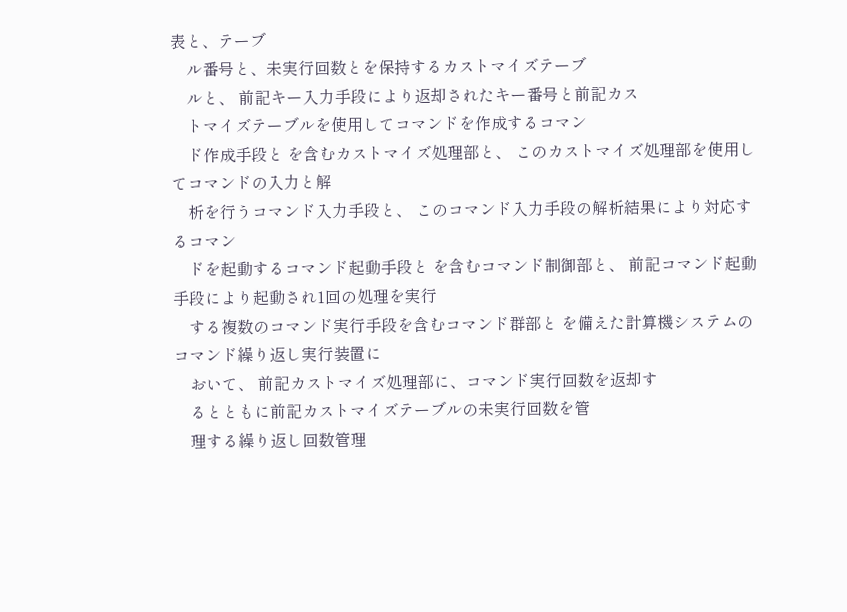表と、テーブ
    ル番号と、未実行回数とを保持するカストマイズテーブ
    ルと、 前記キー入力手段により返却されたキー番号と前記カス
    トマイズテーブルを使用してコマンドを作成するコマン
    ド作成手段と を含むカストマイズ処理部と、 このカストマイズ処理部を使用してコマンドの入力と解
    析を行うコマンド入力手段と、 このコマンド入力手段の解析結果により対応するコマン
    ドを起動するコマンド起動手段と を含むコマンド制御部と、 前記コマンド起動手段により起動され1回の処理を実行
    する複数のコマンド実行手段を含むコマンド群部と を備えた計算機システムのコマンド繰り返し実行装置に
    おいて、 前記カストマイズ処理部に、コマンド実行回数を返却す
    るとともに前記カストマイズテーブルの未実行回数を管
    理する繰り返し回数管理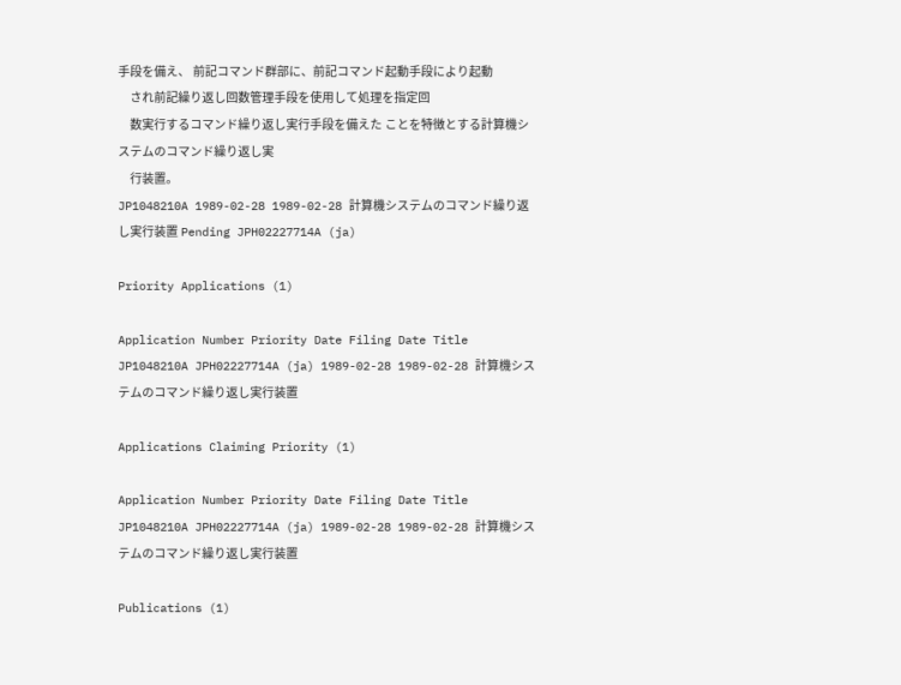手段を備え、 前記コマンド群部に、前記コマンド起動手段により起動
    され前記繰り返し回数管理手段を使用して処理を指定回
    数実行するコマンド繰り返し実行手段を備えた ことを特徴とする計算機システムのコマンド繰り返し実
    行装置。
JP1048210A 1989-02-28 1989-02-28 計算機システムのコマンド繰り返し実行装置 Pending JPH02227714A (ja)

Priority Applications (1)

Application Number Priority Date Filing Date Title
JP1048210A JPH02227714A (ja) 1989-02-28 1989-02-28 計算機システムのコマンド繰り返し実行装置

Applications Claiming Priority (1)

Application Number Priority Date Filing Date Title
JP1048210A JPH02227714A (ja) 1989-02-28 1989-02-28 計算機システムのコマンド繰り返し実行装置

Publications (1)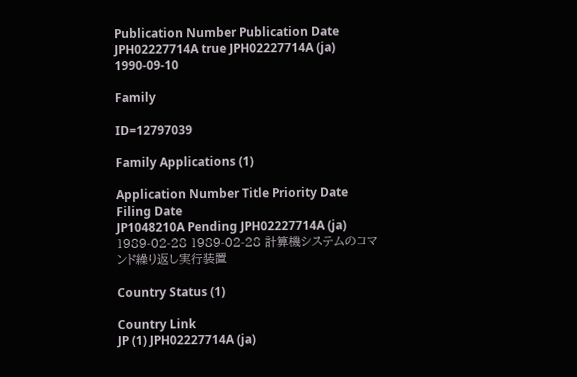Publication Number Publication Date
JPH02227714A true JPH02227714A (ja) 1990-09-10

Family

ID=12797039

Family Applications (1)

Application Number Title Priority Date Filing Date
JP1048210A Pending JPH02227714A (ja) 1989-02-28 1989-02-28 計算機システムのコマンド繰り返し実行装置

Country Status (1)

Country Link
JP (1) JPH02227714A (ja)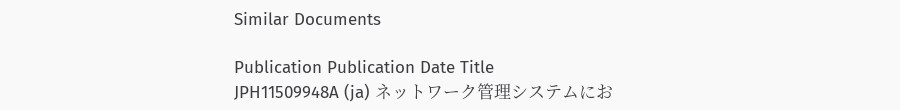Similar Documents

Publication Publication Date Title
JPH11509948A (ja) ネットワーク管理システムにお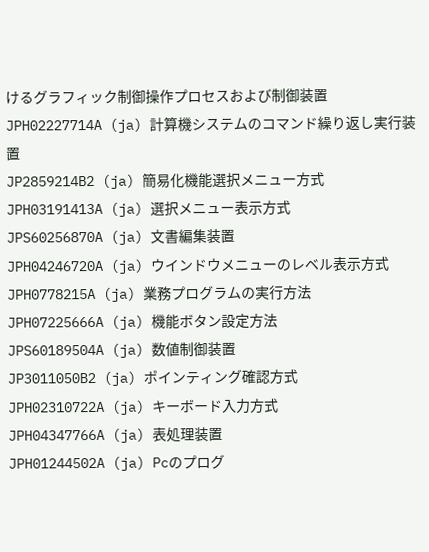けるグラフィック制御操作プロセスおよび制御装置
JPH02227714A (ja) 計算機システムのコマンド繰り返し実行装置
JP2859214B2 (ja) 簡易化機能選択メニュー方式
JPH03191413A (ja) 選択メニュー表示方式
JPS60256870A (ja) 文書編集装置
JPH04246720A (ja) ウインドウメニューのレベル表示方式
JPH0778215A (ja) 業務プログラムの実行方法
JPH07225666A (ja) 機能ボタン設定方法
JPS60189504A (ja) 数値制御装置
JP3011050B2 (ja) ポインティング確認方式
JPH02310722A (ja) キーボード入力方式
JPH04347766A (ja) 表処理装置
JPH01244502A (ja) Pcのプログ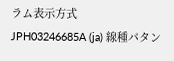ラム表示方式
JPH03246685A (ja) 線種パタン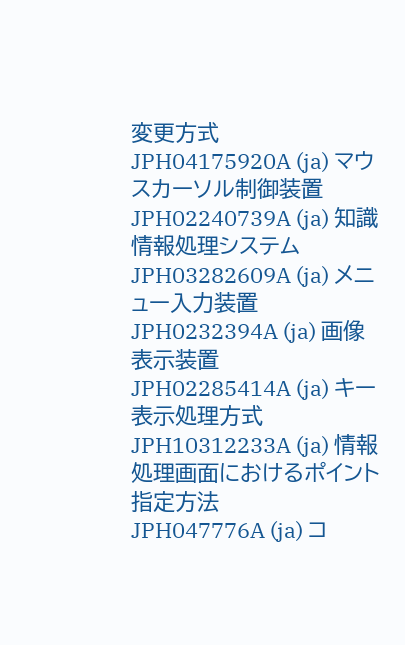変更方式
JPH04175920A (ja) マウスカーソル制御装置
JPH02240739A (ja) 知識情報処理システム
JPH03282609A (ja) メニュー入力装置
JPH0232394A (ja) 画像表示装置
JPH02285414A (ja) キー表示処理方式
JPH10312233A (ja) 情報処理画面におけるポイント指定方法
JPH047776A (ja) コ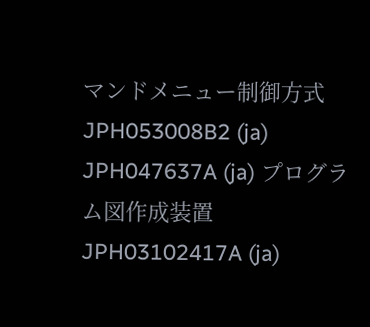マンドメニュー制御方式
JPH053008B2 (ja)
JPH047637A (ja) プログラム図作成装置
JPH03102417A (ja)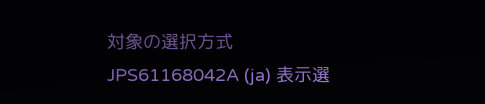対象の選択方式
JPS61168042A (ja) 表示選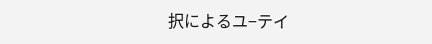択によるユ−テイ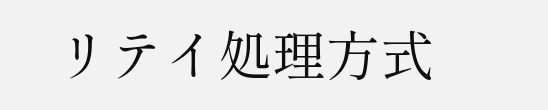リテイ処理方式